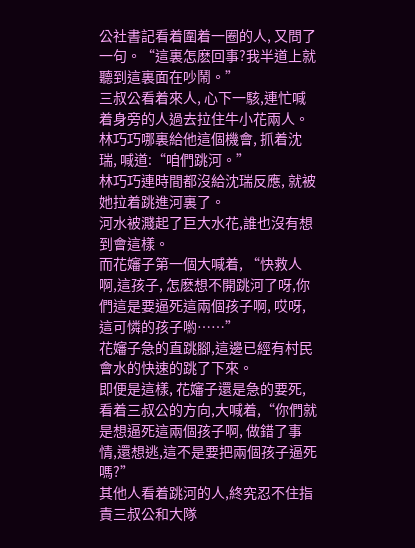公社書記看着圍着一圈的人, 又問了一句。“這裏怎麽回事?我半道上就聽到這裏面在吵鬧。”
三叔公看着來人, 心下一駭,連忙喊着身旁的人過去拉住牛小花兩人。
林巧巧哪裏給他這個機會, 抓着沈瑞, 喊道:“咱們跳河。”
林巧巧連時間都沒給沈瑞反應, 就被她拉着跳進河裏了。
河水被濺起了巨大水花,誰也沒有想到會這樣。
而花嬸子第一個大喊着, “快救人啊,這孩子, 怎麽想不開跳河了呀,你們這是要逼死這兩個孩子啊, 哎呀,這可憐的孩子喲……”
花嬸子急的直跳腳,這邊已經有村民會水的快速的跳了下來。
即便是這樣, 花嬸子還是急的要死,看着三叔公的方向,大喊着,“你們就是想逼死這兩個孩子啊, 做錯了事情,還想逃,這不是要把兩個孩子逼死嗎?”
其他人看着跳河的人,終究忍不住指責三叔公和大隊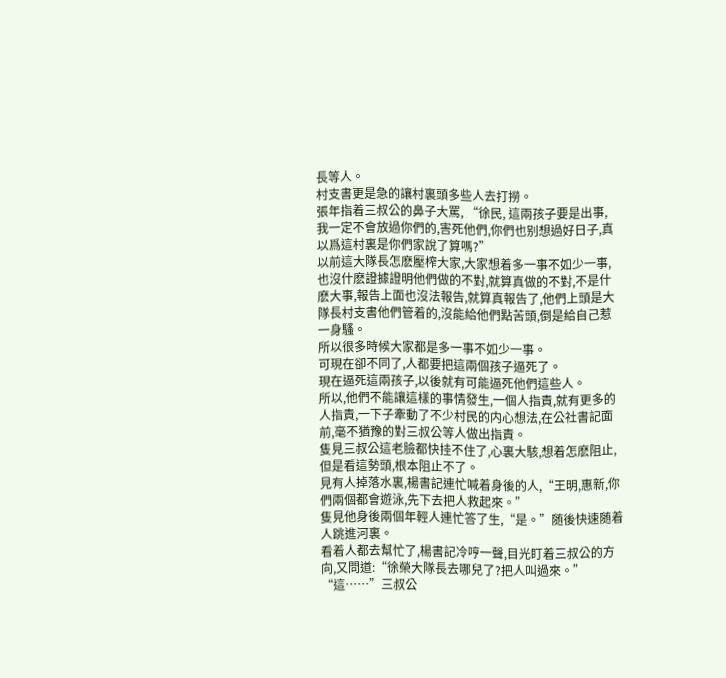長等人。
村支書更是急的讓村裏頭多些人去打撈。
張年指着三叔公的鼻子大罵, “徐民, 這兩孩子要是出事, 我一定不會放過你們的,害死他們,你們也别想過好日子,真以爲這村裏是你們家說了算嗎?”
以前這大隊長怎麽壓榨大家,大家想着多一事不如少一事,也沒什麽證據證明他們做的不對,就算真做的不對,不是什麽大事,報告上面也沒法報告,就算真報告了,他們上頭是大隊長村支書他們管着的,沒能給他們點苦頭,倒是給自己惹一身騷。
所以很多時候大家都是多一事不如少一事。
可現在卻不同了,人都要把這兩個孩子逼死了。
現在逼死這兩孩子,以後就有可能逼死他們這些人。
所以,他們不能讓這樣的事情發生,一個人指責,就有更多的人指責,一下子牽動了不少村民的内心想法,在公社書記面前,毫不猶豫的對三叔公等人做出指責。
隻見三叔公這老臉都快挂不住了,心裏大駭,想着怎麽阻止,但是看這勢頭,根本阻止不了。
見有人掉落水裏,楊書記連忙喊着身後的人,“王明,惠新,你們兩個都會遊泳,先下去把人救起來。”
隻見他身後兩個年輕人連忙答了生,“是。”随後快速随着人跳進河裏。
看着人都去幫忙了,楊書記冷哼一聲,目光盯着三叔公的方向,又問道:“徐榮大隊長去哪兒了?把人叫過來。”
“這……”三叔公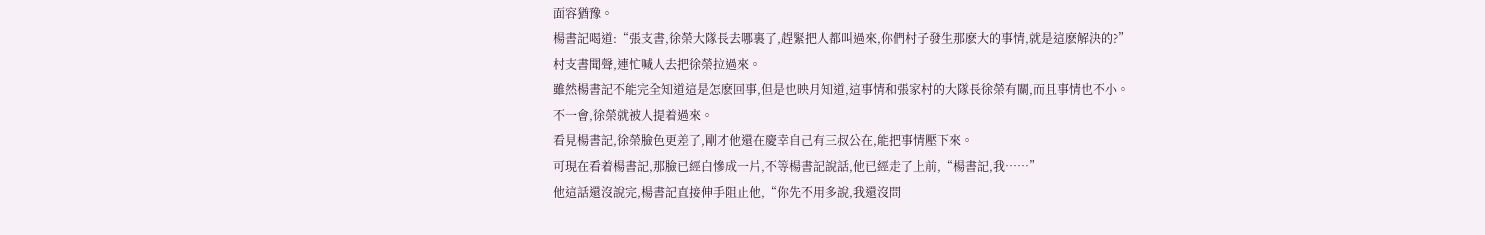面容猶豫。
楊書記喝道:“張支書,徐榮大隊長去哪裏了,趕緊把人都叫過來,你們村子發生那麽大的事情,就是這麽解決的?”
村支書聞聲,連忙喊人去把徐榮拉過來。
雖然楊書記不能完全知道這是怎麽回事,但是也映月知道,這事情和張家村的大隊長徐榮有關,而且事情也不小。
不一會,徐榮就被人提着過來。
看見楊書記,徐榮臉色更差了,剛才他還在慶幸自己有三叔公在,能把事情壓下來。
可現在看着楊書記,那臉已經白慘成一片,不等楊書記說話,他已經走了上前,“楊書記,我……”
他這話還沒說完,楊書記直接伸手阻止他,“你先不用多說,我還沒問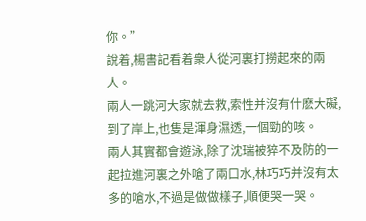你。”
說着,楊書記看着衆人從河裏打撈起來的兩人。
兩人一跳河大家就去救,索性并沒有什麽大礙,到了岸上,也隻是渾身濕透,一個勁的咳。
兩人其實都會遊泳,除了沈瑞被猝不及防的一起拉進河裏之外嗆了兩口水,林巧巧并沒有太多的嗆水,不過是做做樣子,順便哭一哭。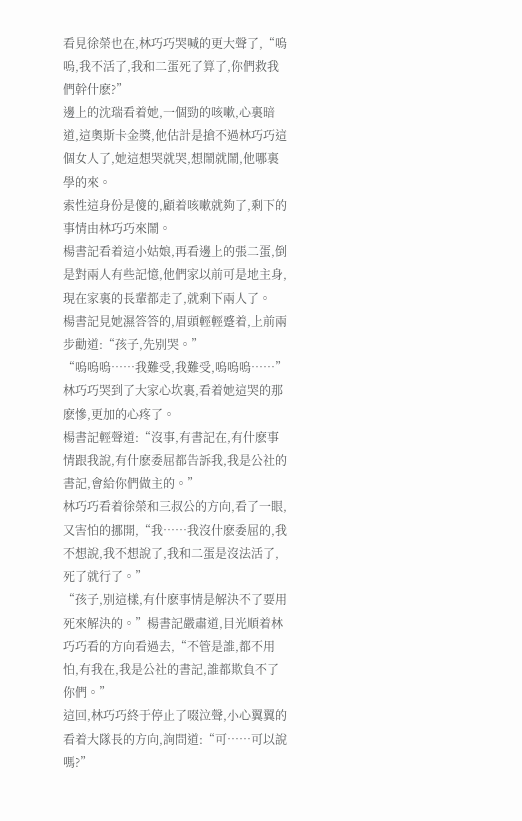看見徐榮也在,林巧巧哭喊的更大聲了,“嗚嗚,我不活了,我和二蛋死了算了,你們救我們幹什麽?”
邊上的沈瑞看着她,一個勁的咳嗽,心裏暗道,這奧斯卡金獎,他估計是搶不過林巧巧這個女人了,她這想哭就哭,想鬧就鬧,他哪裏學的來。
索性這身份是傻的,顧着咳嗽就夠了,剩下的事情由林巧巧來鬧。
楊書記看着這小姑娘,再看邊上的張二蛋,倒是對兩人有些記憶,他們家以前可是地主身,現在家裏的長輩都走了,就剩下兩人了。
楊書記見她濕答答的,眉頭輕輕蹙着,上前兩步勸道:“孩子,先别哭。”
“嗚嗚嗚……我難受,我難受,嗚嗚嗚……”
林巧巧哭到了大家心坎裏,看着她這哭的那麽慘,更加的心疼了。
楊書記輕聲道:“沒事,有書記在,有什麽事情跟我說,有什麽委屈都告訴我,我是公社的書記,會給你們做主的。”
林巧巧看着徐榮和三叔公的方向,看了一眼,又害怕的挪開,“我……我沒什麽委屈的,我不想說,我不想說了,我和二蛋是沒法活了,死了就行了。”
“孩子,别這樣,有什麽事情是解決不了要用死來解決的。”楊書記嚴肅道,目光順着林巧巧看的方向看過去,“不管是誰,都不用怕,有我在,我是公社的書記,誰都欺負不了你們。”
這回,林巧巧終于停止了啜泣聲,小心翼翼的看着大隊長的方向,詢問道:“可……可以說嗎?”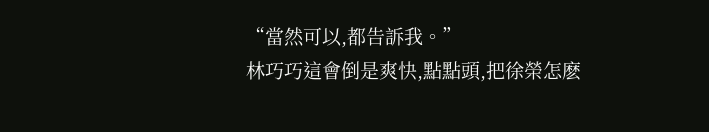“當然可以,都告訴我。”
林巧巧這會倒是爽快,點點頭,把徐榮怎麽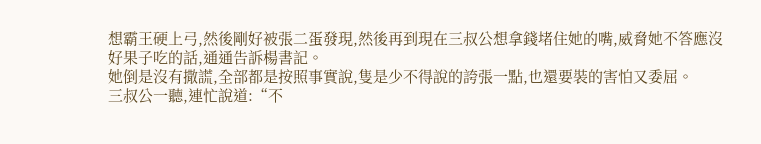想霸王硬上弓,然後剛好被張二蛋發現,然後再到現在三叔公想拿錢堵住她的嘴,威脅她不答應沒好果子吃的話,通通告訴楊書記。
她倒是沒有撒謊,全部都是按照事實說,隻是少不得說的誇張一點,也還要裝的害怕又委屈。
三叔公一聽,連忙說道:“不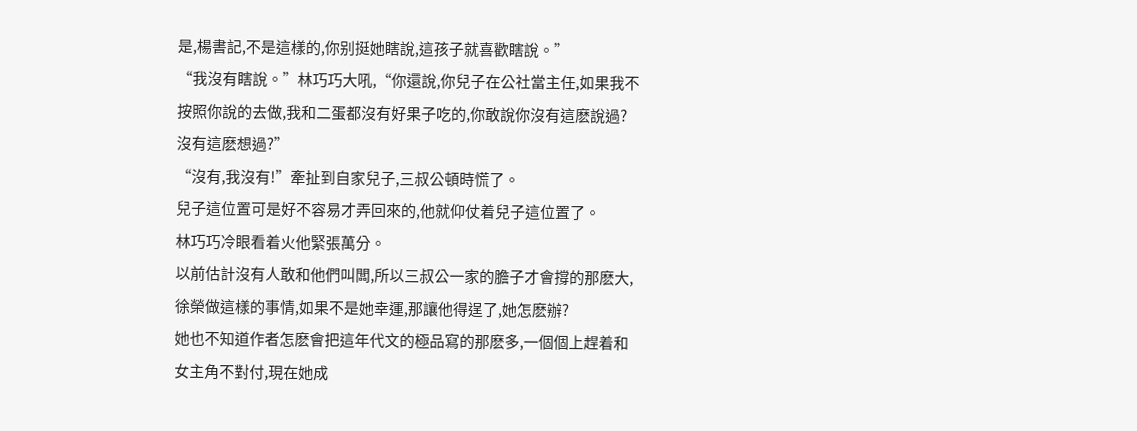是,楊書記,不是這樣的,你别挺她瞎說,這孩子就喜歡瞎說。”
“我沒有瞎說。”林巧巧大吼,“你還說,你兒子在公社當主任,如果我不按照你說的去做,我和二蛋都沒有好果子吃的,你敢說你沒有這麽說過?沒有這麽想過?”
“沒有,我沒有!”牽扯到自家兒子,三叔公頓時慌了。
兒子這位置可是好不容易才弄回來的,他就仰仗着兒子這位置了。
林巧巧冷眼看着火他緊張萬分。
以前估計沒有人敢和他們叫闆,所以三叔公一家的膽子才會撐的那麽大,徐榮做這樣的事情,如果不是她幸運,那讓他得逞了,她怎麽辦?
她也不知道作者怎麽會把這年代文的極品寫的那麽多,一個個上趕着和女主角不對付,現在她成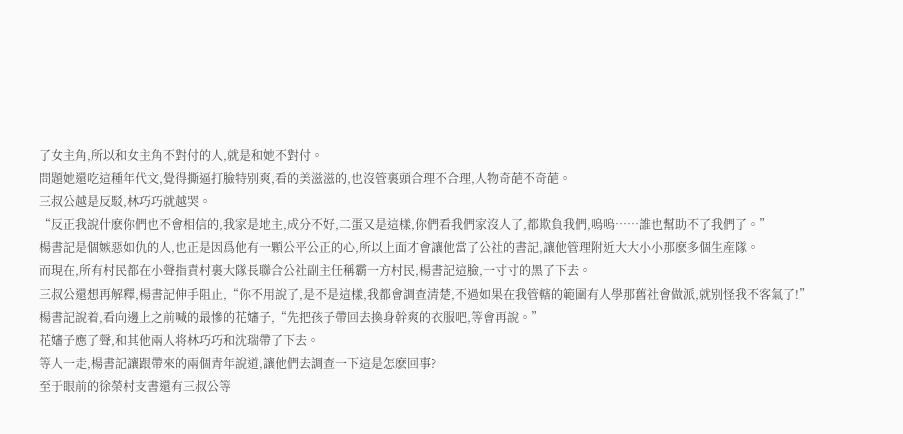了女主角,所以和女主角不對付的人,就是和她不對付。
問題她還吃這種年代文,覺得撕逼打臉特别爽,看的美滋滋的,也沒管裏頭合理不合理,人物奇葩不奇葩。
三叔公越是反駁,林巧巧就越哭。
“反正我說什麽你們也不會相信的,我家是地主,成分不好,二蛋又是這樣,你們看我們家沒人了,都欺負我們,嗚嗚……誰也幫助不了我們了。”
楊書記是個嫉惡如仇的人,也正是因爲他有一顆公平公正的心,所以上面才會讓他當了公社的書記,讓他管理附近大大小小那麽多個生産隊。
而現在,所有村民都在小聲指責村裏大隊長聯合公社副主任稱霸一方村民,楊書記這臉,一寸寸的黑了下去。
三叔公還想再解釋,楊書記伸手阻止,“你不用說了,是不是這樣,我都會調查清楚,不過如果在我管轄的範圍有人學那舊社會做派,就别怪我不客氣了!”
楊書記說着,看向邊上之前喊的最慘的花嬸子,“先把孩子帶回去換身幹爽的衣服吧,等會再說。”
花嬸子應了聲,和其他兩人将林巧巧和沈瑞帶了下去。
等人一走,楊書記讓跟帶來的兩個青年說道,讓他們去調查一下這是怎麽回事?
至于眼前的徐榮村支書還有三叔公等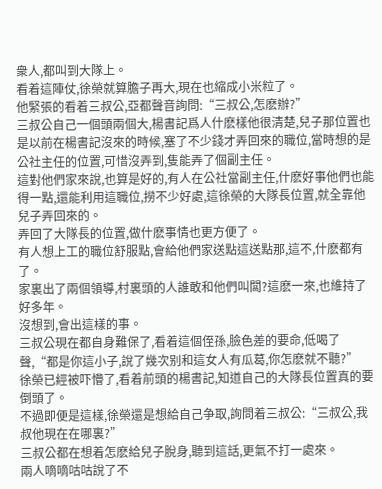衆人,都叫到大隊上。
看着這陣仗,徐榮就算膽子再大,現在也縮成小米粒了。
他緊張的看着三叔公,亞都聲音詢問:“三叔公,怎麽辦?”
三叔公自己一個頭兩個大,楊書記爲人什麽樣他很清楚,兒子那位置也是以前在楊書記沒來的時候,塞了不少錢才弄回來的職位,當時想的是公社主任的位置,可惜沒弄到,隻能弄了個副主任。
這對他們家來說,也算是好的,有人在公社當副主任,什麽好事他們也能得一點,還能利用這職位,撈不少好處,這徐榮的大隊長位置,就全靠他兒子弄回來的。
弄回了大隊長的位置,做什麽事情也更方便了。
有人想上工的職位舒服點,會給他們家送點這送點那,這不,什麽都有了。
家裏出了兩個領導,村裏頭的人誰敢和他們叫闆?這麽一來,也維持了好多年。
沒想到,會出這樣的事。
三叔公現在都自身難保了,看着這個侄孫,臉色差的要命,低喝了聲,“都是你這小子,說了幾次别和這女人有瓜葛,你怎麽就不聽?”
徐榮已經被吓懵了,看着前頭的楊書記,知道自己的大隊長位置真的要倒頭了。
不過即便是這樣,徐榮還是想給自己争取,詢問着三叔公:“三叔公,我叔他現在在哪裏?”
三叔公都在想着怎麽給兒子脫身,聽到這話,更氣不打一處來。
兩人嘀嘀咕咕說了不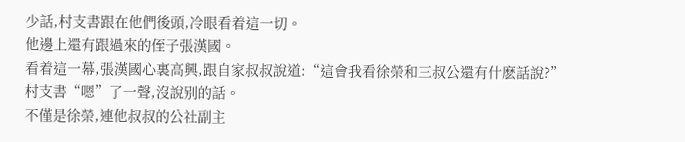少話,村支書跟在他們後頭,冷眼看着這一切。
他邊上還有跟過來的侄子張漢國。
看着這一幕,張漢國心裏高興,跟自家叔叔說道:“這會我看徐榮和三叔公還有什麽話說?”
村支書“嗯”了一聲,沒說别的話。
不僅是徐榮,連他叔叔的公社副主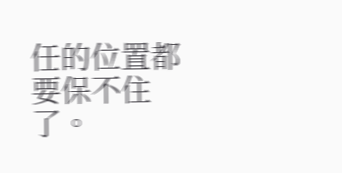任的位置都要保不住了。